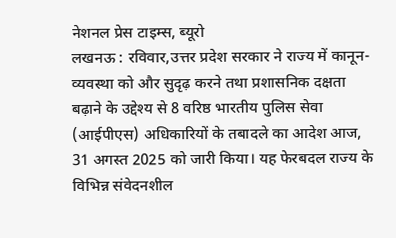नेशनल प्रेस टाइम्स, ब्यूरो
लखनऊ : रविवार,उत्तर प्रदेश सरकार ने राज्य में कानून-व्यवस्था को और सुदृढ़ करने तथा प्रशासनिक दक्षता बढ़ाने के उद्देश्य से 8 वरिष्ठ भारतीय पुलिस सेवा (आईपीएस) अधिकारियों के तबादले का आदेश आज, 31 अगस्त 2025 को जारी किया। यह फेरबदल राज्य के विभिन्न संवेदनशील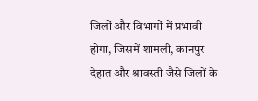जिलों और विभागों में प्रभावी होगा, जिसमें शामली, कानपुर देहात और श्रावस्ती जैसे जिलों के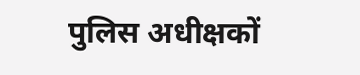पुलिस अधीक्षकों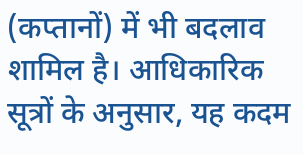(कप्तानों) में भी बदलाव शामिल है। आधिकारिक सूत्रों के अनुसार, यह कदम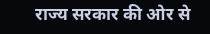राज्य सरकार की ओर से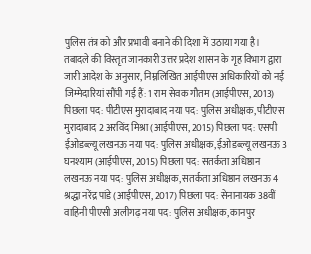पुलिस तंत्र को और प्रभावी बनाने की दिशा में उठाया गया है।
तबादले की विस्तृत जानकारी उत्तर प्रदेश शासन के गृह विभाग द्वारा जारी आदेश के अनुसार, निम्नलिखित आईपीएस अधिकारियों को नई जिम्मेदारियां सौंपी गई हैं: 1 राम सेवक गौतम (आईपीएस, 2013) पिछला पद: पीटीएस मुरादाबाद नया पद: पुलिस अधीक्षक, पीटीएस मुरादाबाद 2 अरविंद मिश्रा (आईपीएस, 2015) पिछला पद: एसपी ईओडब्ल्यू लखनऊ नया पद: पुलिस अधीक्षक, ईओडब्ल्यू लखनऊ 3 घनश्याम (आईपीएस, 2015) पिछला पद: सतर्कता अधिष्ठान लखनऊ नया पद: पुलिस अधीक्षक, सतर्कता अधिष्ठान लखनऊ 4 श्रद्धा नरेंद्र पांडे (आईपीएस, 2017) पिछला पद: सेनानायक 38वीं वाहिनी पीएसी अलीगढ़ नया पद: पुलिस अधीक्षक, कानपुर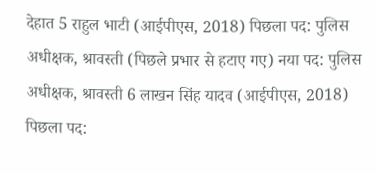देहात 5 राहुल भाटी (आईपीएस, 2018) पिछला पद: पुलिस अधीक्षक, श्रावस्ती (पिछले प्रभार से हटाए गए) नया पद: पुलिस अधीक्षक, श्रावस्ती 6 लाखन सिंह यादव (आईपीएस, 2018) पिछला पद: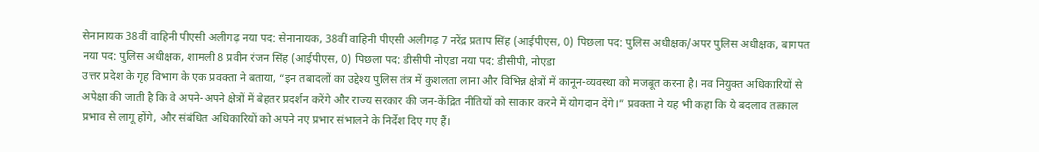सेनानायक 38वीं वाहिनी पीएसी अलीगढ़ नया पद: सेनानायक, 38वीं वाहिनी पीएसी अलीगढ़ 7 नरेंद्र प्रताप सिंह (आईपीएस, 0) पिछला पद: पुलिस अधीक्षक/अपर पुलिस अधीक्षक, बागपत नया पद: पुलिस अधीक्षक, शामली 8 प्रवीन रंजन सिंह (आईपीएस, 0) पिछला पद: डीसीपी नोएडा नया पद: डीसीपी, नोएडा
उत्तर प्रदेश के गृह विभाग के एक प्रवक्ता ने बताया, “इन तबादलों का उद्देश्य पुलिस तंत्र में कुशलता लाना और विभिन्न क्षेत्रों में कानून-व्यवस्था को मजबूत करना है। नव नियुक्त अधिकारियों से अपेक्षा की जाती है कि वे अपने-अपने क्षेत्रों में बेहतर प्रदर्शन करेंगे और राज्य सरकार की जन-केंद्रित नीतियों को साकार करने में योगदान देंगे।” प्रवक्ता ने यह भी कहा कि ये बदलाव तत्काल प्रभाव से लागू होंगे, और संबंधित अधिकारियों को अपने नए प्रभार संभालने के निर्देश दिए गए हैं।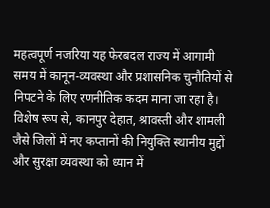महत्वपूर्ण नजरिया यह फेरबदल राज्य में आगामी समय में कानून-व्यवस्था और प्रशासनिक चुनौतियों से निपटने के लिए रणनीतिक कदम माना जा रहा है। विशेष रूप से, कानपुर देहात, श्रावस्ती और शामली जैसे जिलों में नए कप्तानों की नियुक्ति स्थानीय मुद्दों और सुरक्षा व्यवस्था को ध्यान में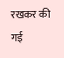रखकर की गई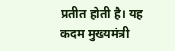प्रतीत होती है। यह कदम मुख्यमंत्री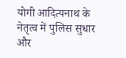योगी आदित्यनाथ के नेतृत्व में पुलिस सुधार और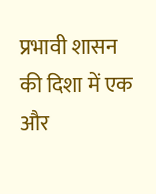प्रभावी शासन की दिशा में एक और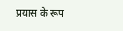प्रयास के रूप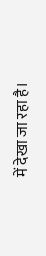में देखा जा रहा है।